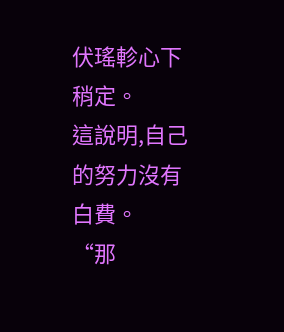伏瑤軫心下稍定。
這說明,自己的努力沒有白費。
“那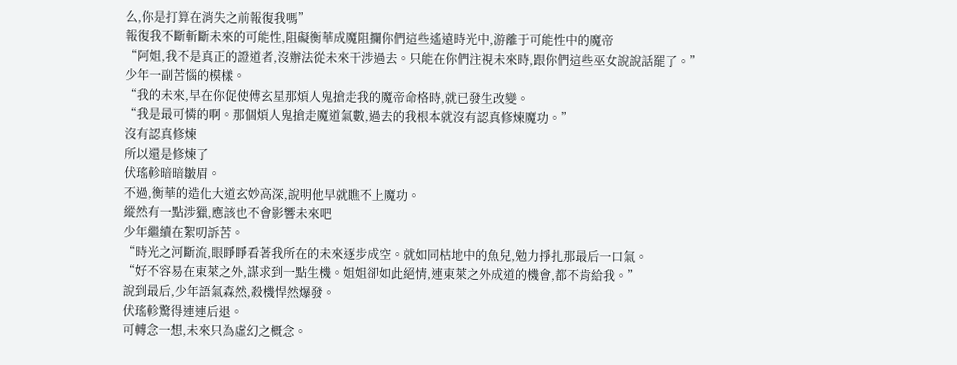么,你是打算在消失之前報復我嗎”
報復我不斷斬斷未來的可能性,阻礙衡華成魔阻攔你們這些遙遠時光中,游離于可能性中的魔帝
“阿姐,我不是真正的證道者,沒辦法從未來干涉過去。只能在你們注視未來時,跟你們這些巫女說說話罷了。”
少年一副苦惱的模樣。
“我的未來,早在你促使傅玄星那煩人鬼搶走我的魔帝命格時,就已發生改變。
“我是最可憐的啊。那個煩人鬼搶走魔道氣數,過去的我根本就沒有認真修煉魔功。”
沒有認真修煉
所以還是修煉了
伏瑤軫暗暗皺眉。
不過,衡華的造化大道玄妙高深,說明他早就瞧不上魔功。
縱然有一點涉獵,應該也不會影響未來吧
少年繼續在絮叨訴苦。
“時光之河斷流,眼睜睜看著我所在的未來逐步成空。就如同枯地中的魚兒,勉力掙扎那最后一口氣。
“好不容易在東萊之外,謀求到一點生機。姐姐卻如此絕情,連東萊之外成道的機會,都不肯給我。”
說到最后,少年語氣森然,殺機悍然爆發。
伏瑤軫驚得連連后退。
可轉念一想,未來只為虛幻之概念。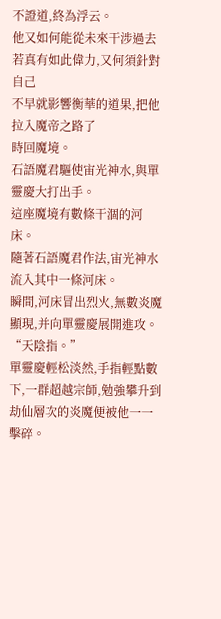不證道,終為浮云。
他又如何能從未來干涉過去
若真有如此偉力,又何須針對自己
不早就影響衡華的道果,把他拉入魔帝之路了
時回魔境。
石語魔君驅使宙光神水,與單靈慶大打出手。
這座魔境有數條干涸的河床。
隨著石語魔君作法,宙光神水流入其中一條河床。
瞬間,河床冒出烈火,無數炎魔顯現,并向單靈慶展開進攻。
“天陰指。”
單靈慶輕松淡然,手指輕點數下,一群超越宗師,勉強攀升到劫仙層次的炎魔便被他一一擊碎。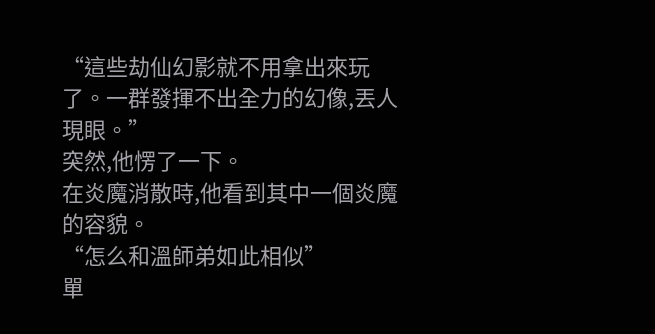“這些劫仙幻影就不用拿出來玩了。一群發揮不出全力的幻像,丟人現眼。”
突然,他愣了一下。
在炎魔消散時,他看到其中一個炎魔的容貌。
“怎么和溫師弟如此相似”
單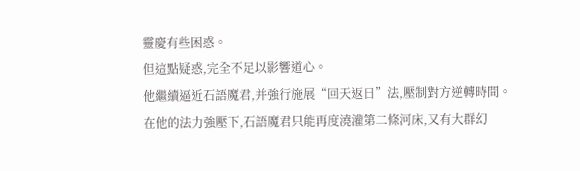靈慶有些困惑。
但這點疑惑,完全不足以影響道心。
他繼續逼近石語魔君,并強行施展“回天返日”法,壓制對方逆轉時間。
在他的法力強壓下,石語魔君只能再度澆灌第二條河床,又有大群幻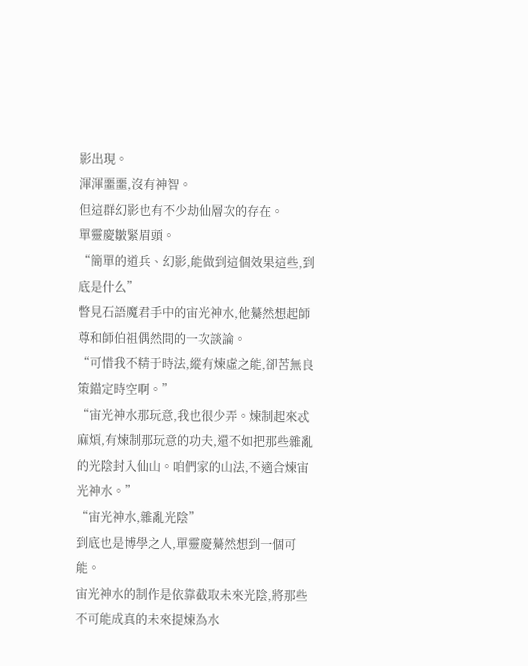影出現。
渾渾噩噩,沒有神智。
但這群幻影也有不少劫仙層次的存在。
單靈慶皺緊眉頭。
“簡單的道兵、幻影,能做到這個效果這些,到底是什么”
瞥見石語魔君手中的宙光神水,他驀然想起師尊和師伯祖偶然間的一次談論。
“可惜我不精于時法,縱有煉虛之能,卻苦無良策錨定時空啊。”
“宙光神水那玩意,我也很少弄。煉制起來忒麻煩,有煉制那玩意的功夫,還不如把那些雜亂的光陰封入仙山。咱們家的山法,不適合煉宙光神水。”
“宙光神水,雜亂光陰”
到底也是博學之人,單靈慶驀然想到一個可能。
宙光神水的制作是依靠截取未來光陰,將那些不可能成真的未來提煉為水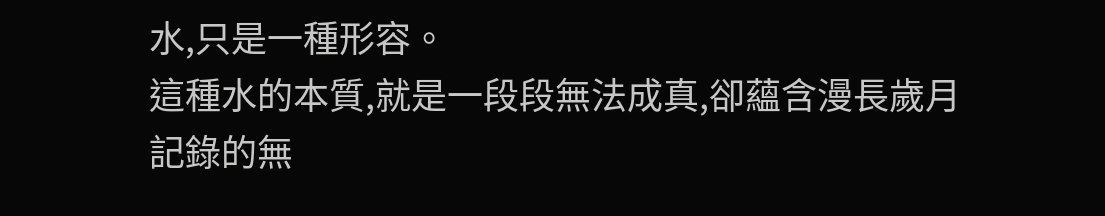水,只是一種形容。
這種水的本質,就是一段段無法成真,卻蘊含漫長歲月記錄的無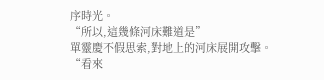序時光。
“所以,這幾條河床難道是”
單靈慶不假思索,對地上的河床展開攻擊。
“看來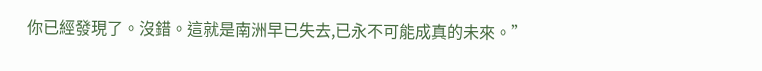你已經發現了。沒錯。這就是南洲早已失去,已永不可能成真的未來。”